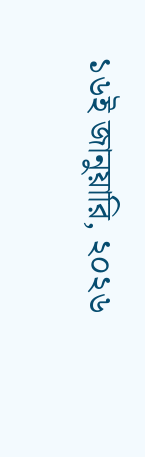১৬ই জানুয়ারি, ২০২৬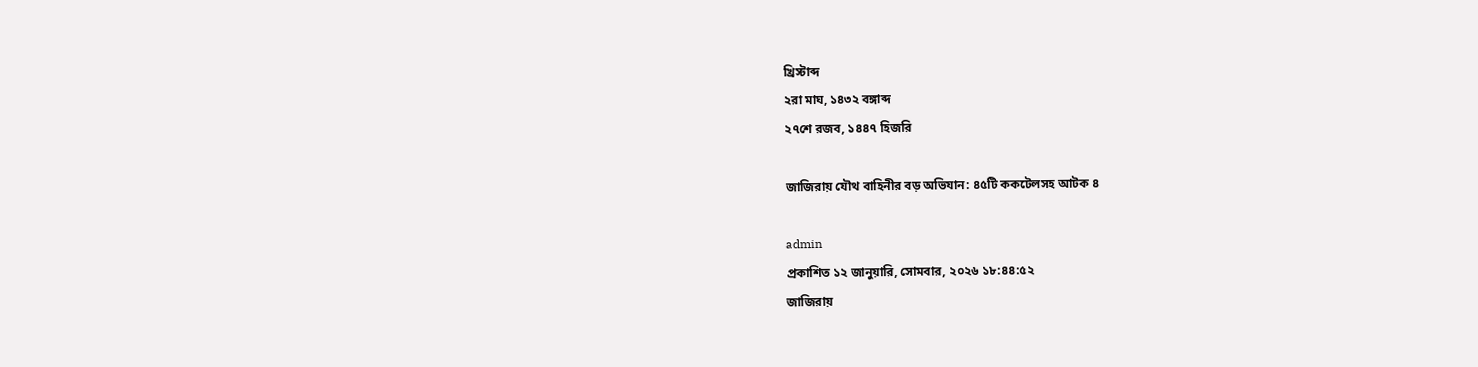খ্রিস্টাব্দ
২রা মাঘ, ১৪৩২ বঙ্গাব্দ
২৭শে রজব, ১৪৪৭ হিজরি

জাজিরায় যৌথ বাহিনীর বড় অভিযান: ৪৫টি ককটেলসহ আটক ৪

admin
প্রকাশিত ১২ জানুয়ারি, সোমবার, ২০২৬ ১৮:৪৪:৫২
জাজিরায়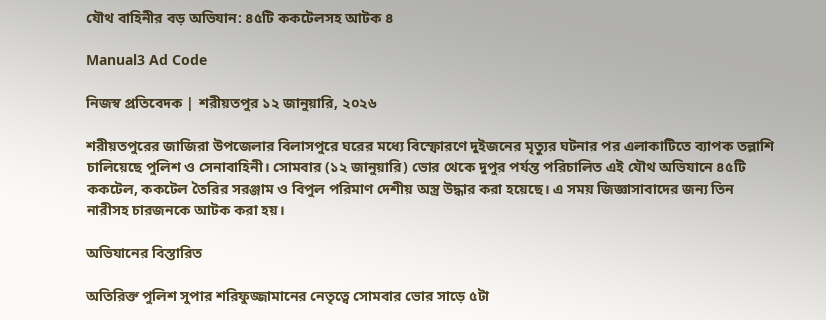যৌথ বাহিনীর বড় অভিযান: ৪৫টি ককটেলসহ আটক ৪

Manual3 Ad Code

নিজস্ব প্রতিবেদক | শরীয়তপুর ১২ জানুয়ারি, ২০২৬

শরীয়তপুরের জাজিরা উপজেলার বিলাসপুরে ঘরের মধ্যে বিস্ফোরণে দুইজনের মৃত্যুর ঘটনার পর এলাকাটিতে ব্যাপক তল্লাশি চালিয়েছে পুলিশ ও সেনাবাহিনী। সোমবার (১২ জানুয়ারি) ভোর থেকে দুপুর পর্যন্ত পরিচালিত এই যৌথ অভিযানে ৪৫টি ককটেল, ককটেল তৈরির সরঞ্জাম ও বিপুল পরিমাণ দেশীয় অস্ত্র উদ্ধার করা হয়েছে। এ সময় জিজ্ঞাসাবাদের জন্য তিন নারীসহ চারজনকে আটক করা হয়।

অভিযানের বিস্তারিত

অতিরিক্ত পুলিশ সুপার শরিফুজ্জামানের নেতৃত্বে সোমবার ভোর সাড়ে ৫টা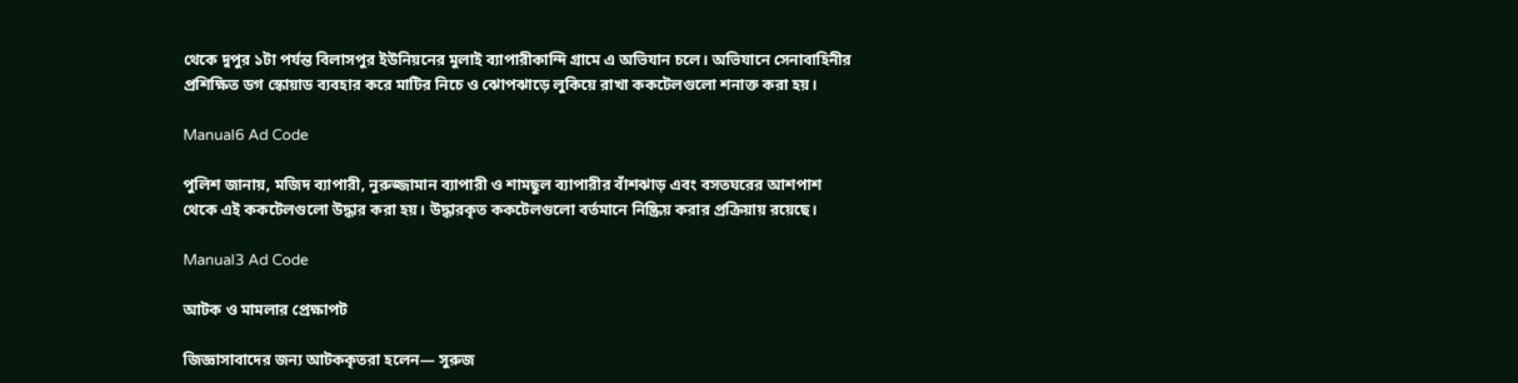থেকে দুপুর ১টা পর্যন্ত বিলাসপুর ইউনিয়নের মুলাই ব্যাপারীকান্দি গ্রামে এ অভিযান চলে। অভিযানে সেনাবাহিনীর প্রশিক্ষিত ডগ স্কোয়াড ব্যবহার করে মাটির নিচে ও ঝোপঝাড়ে লুকিয়ে রাখা ককটেলগুলো শনাক্ত করা হয়।

Manual6 Ad Code

পুলিশ জানায়, মজিদ ব্যাপারী, নুরুজ্জামান ব্যাপারী ও শামছুল ব্যাপারীর বাঁশঝাড় এবং বসতঘরের আশপাশ থেকে এই ককটেলগুলো উদ্ধার করা হয়। উদ্ধারকৃত ককটেলগুলো বর্তমানে নিষ্ক্রিয় করার প্রক্রিয়ায় রয়েছে।

Manual3 Ad Code

আটক ও মামলার প্রেক্ষাপট

জিজ্ঞাসাবাদের জন্য আটককৃতরা হলেন— সুরুজ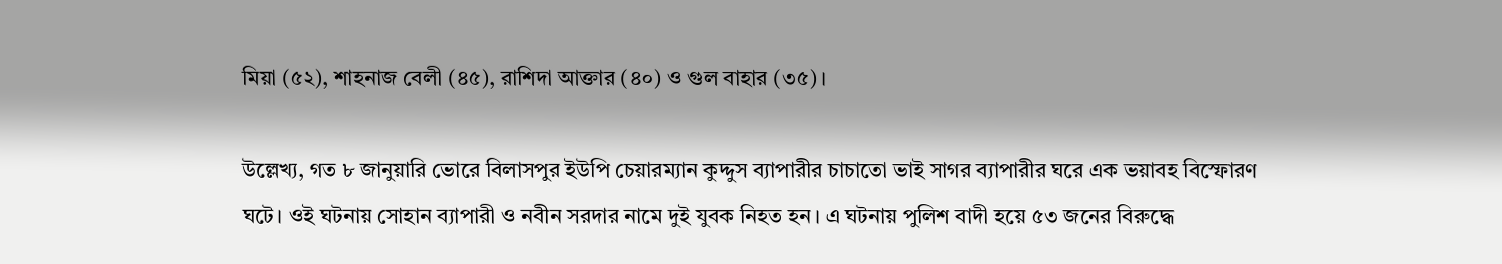মিয়া (৫২), শাহনাজ বেলী (৪৫), রাশিদা আক্তার (৪০) ও গুল বাহার (৩৫)।

উল্লেখ্য, গত ৮ জানুয়ারি ভোরে বিলাসপুর ইউপি চেয়ারম্যান কুদ্দুস ব্যাপারীর চাচাতো ভাই সাগর ব্যাপারীর ঘরে এক ভয়াবহ বিস্ফোরণ ঘটে। ওই ঘটনায় সোহান ব্যাপারী ও নবীন সরদার নামে দুই যুবক নিহত হন। এ ঘটনায় পুলিশ বাদী হয়ে ৫৩ জনের বিরুদ্ধে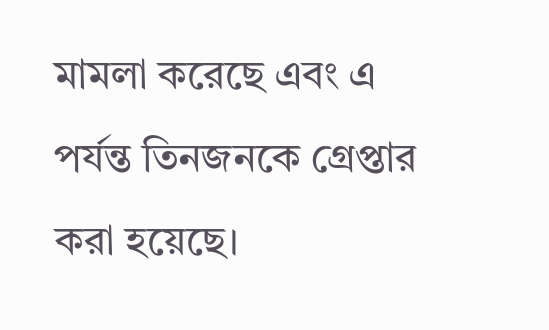মামলা করেছে এবং এ পর্যন্ত তিনজনকে গ্রেপ্তার করা হয়েছে।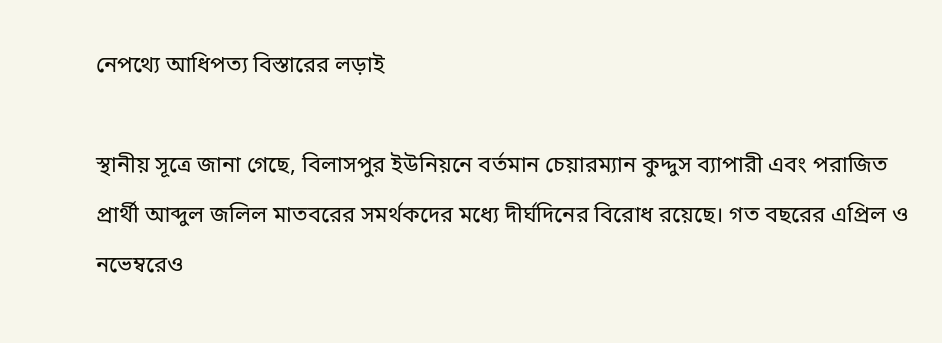নেপথ্যে আধিপত্য বিস্তারের লড়াই

স্থানীয় সূত্রে জানা গেছে, বিলাসপুর ইউনিয়নে বর্তমান চেয়ারম্যান কুদ্দুস ব্যাপারী এবং পরাজিত প্রার্থী আব্দুল জলিল মাতবরের সমর্থকদের মধ্যে দীর্ঘদিনের বিরোধ রয়েছে। গত বছরের এপ্রিল ও নভেম্বরেও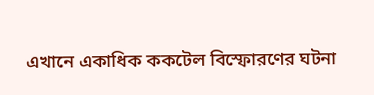এখানে একাধিক ককটেল বিস্ফোরণের ঘটনা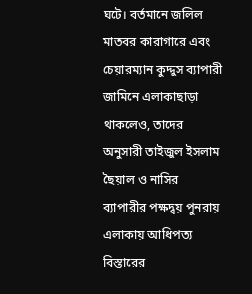ঘটে। বর্তমানে জলিল মাতবর কারাগারে এবং চেয়ারম্যান কুদ্দুস ব্যাপারী জামিনে এলাকাছাড়া থাকলেও, তাদের অনুসারী তাইজুল ইসলাম ছৈয়াল ও নাসির ব্যাপারীর পক্ষদ্বয় পুনরায় এলাকায় আধিপত্য বিস্তারের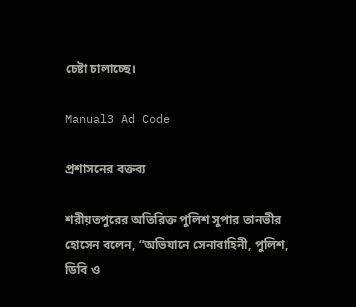চেষ্টা চালাচ্ছে।

Manual3 Ad Code

প্রশাসনের বক্তব্য

শরীয়তপুরের অতিরিক্ত পুলিশ সুপার তানভীর হোসেন বলেন, “অভিযানে সেনাবাহিনী, পুলিশ, ডিবি ও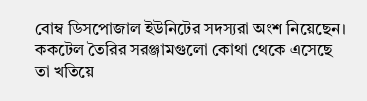বোম্ব ডিসপোজাল ইউনিটের সদস্যরা অংশ নিয়েছেন। ককটেল তৈরির সরঞ্জামগুলো কোথা থেকে এসেছে তা খতিয়ে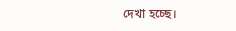দেখা হচ্ছে।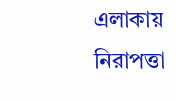এলাকায় নিরাপত্তা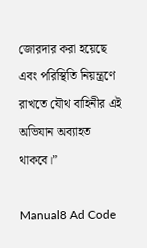জোরদার করা হয়েছে এবং পরিস্থিতি নিয়ন্ত্রণে রাখতে যৌথ বাহিনীর এই অভিযান অব্যাহত থাকবে।”

Manual8 Ad Code